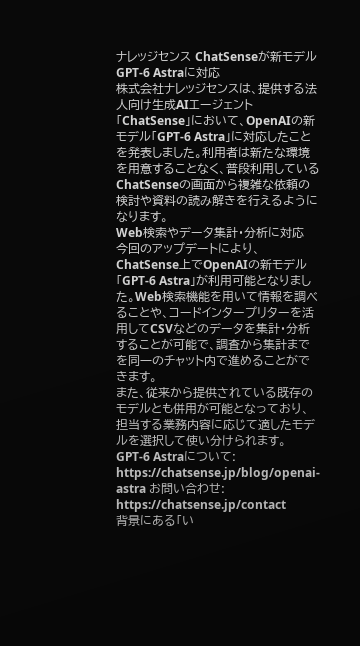ナレッジセンス ChatSenseが新モデルGPT-6 Astraに対応
株式会社ナレッジセンスは、提供する法人向け生成AIエージェント「ChatSense」において、OpenAIの新モデル「GPT-6 Astra」に対応したことを発表しました。利用者は新たな環境を用意することなく、普段利用しているChatSenseの画面から複雑な依頼の検討や資料の読み解きを行えるようになります。
Web検索やデータ集計・分析に対応
今回のアップデートにより、ChatSense上でOpenAIの新モデル「GPT-6 Astra」が利用可能となりました。Web検索機能を用いて情報を調べることや、コードインタープリターを活用してCSVなどのデータを集計・分析することが可能で、調査から集計までを同一のチャット内で進めることができます。
また、従来から提供されている既存のモデルとも併用が可能となっており、担当する業務内容に応じて適したモデルを選択して使い分けられます。
GPT-6 Astraについて: https://chatsense.jp/blog/openai-astra お問い合わせ: https://chatsense.jp/contact
背景にある「い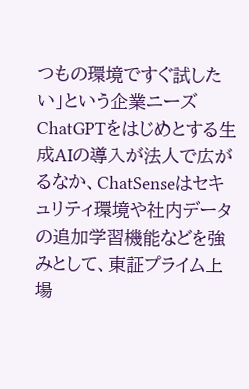つもの環境ですぐ試したい」という企業ニーズ
ChatGPTをはじめとする生成AIの導入が法人で広がるなか、ChatSenseはセキュリティ環境や社内データの追加学習機能などを強みとして、東証プライム上場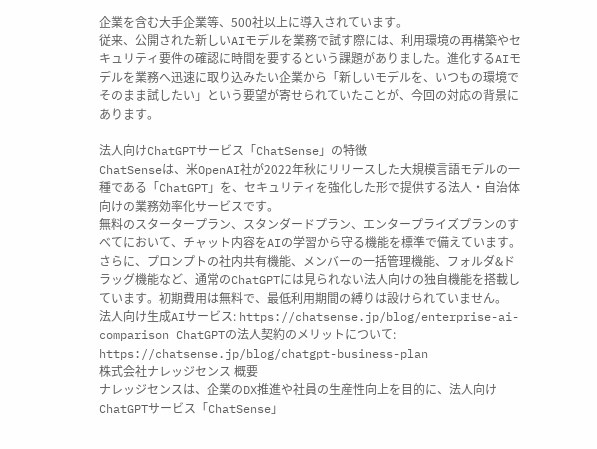企業を含む大手企業等、500社以上に導入されています。
従来、公開された新しいAIモデルを業務で試す際には、利用環境の再構築やセキュリティ要件の確認に時間を要するという課題がありました。進化するAIモデルを業務へ迅速に取り込みたい企業から「新しいモデルを、いつもの環境でそのまま試したい」という要望が寄せられていたことが、今回の対応の背景にあります。

法人向けChatGPTサービス「ChatSense」の特徴
ChatSenseは、米OpenAI社が2022年秋にリリースした大規模言語モデルの一種である「ChatGPT」を、セキュリティを強化した形で提供する法人・自治体向けの業務効率化サービスです。
無料のスタータープラン、スタンダードプラン、エンタープライズプランのすべてにおいて、チャット内容をAIの学習から守る機能を標準で備えています。さらに、プロンプトの社内共有機能、メンバーの一括管理機能、フォルダ&ドラッグ機能など、通常のChatGPTには見られない法人向けの独自機能を搭載しています。初期費用は無料で、最低利用期間の縛りは設けられていません。
法人向け生成AIサービス: https://chatsense.jp/blog/enterprise-ai-comparison ChatGPTの法人契約のメリットについて: https://chatsense.jp/blog/chatgpt-business-plan
株式会社ナレッジセンス 概要
ナレッジセンスは、企業のDX推進や社員の生産性向上を目的に、法人向けChatGPTサービス「ChatSense」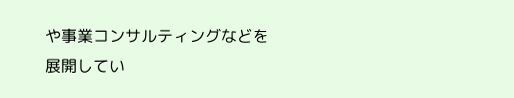や事業コンサルティングなどを展開してい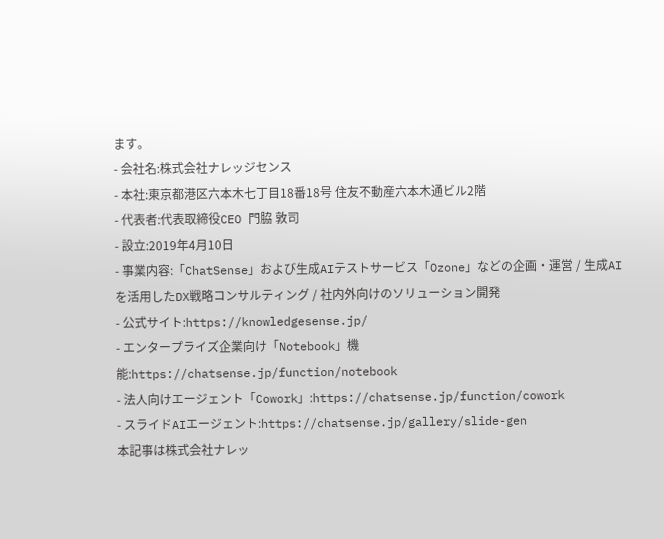ます。
- 会社名:株式会社ナレッジセンス
- 本社:東京都港区六本木七丁目18番18号 住友不動産六本木通ビル2階
- 代表者:代表取締役CEO 門脇 敦司
- 設立:2019年4月10日
- 事業内容:「ChatSense」および生成AIテストサービス「Ozone」などの企画・運営 / 生成AIを活用したDX戦略コンサルティング / 社内外向けのソリューション開発
- 公式サイト:https://knowledgesense.jp/
- エンタープライズ企業向け「Notebook」機能:https://chatsense.jp/function/notebook
- 法人向けエージェント「Cowork」:https://chatsense.jp/function/cowork
- スライドAIエージェント:https://chatsense.jp/gallery/slide-gen
本記事は株式会社ナレッ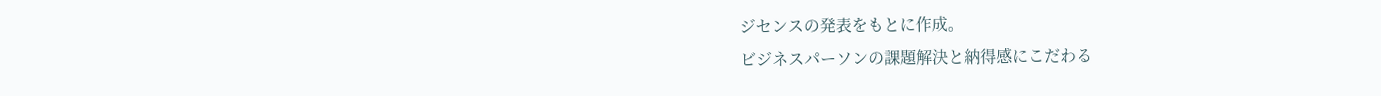ジセンスの発表をもとに作成。
ビジネスパーソンの課題解決と納得感にこだわる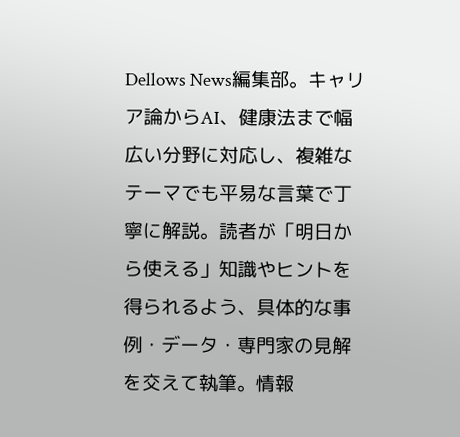Dellows News編集部。キャリア論からAI、健康法まで幅広い分野に対応し、複雑なテーマでも平易な言葉で丁寧に解説。読者が「明日から使える」知識やヒントを得られるよう、具体的な事例・データ・専門家の見解を交えて執筆。情報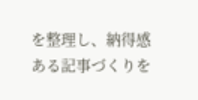を整理し、納得感ある記事づくりを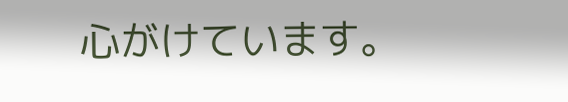心がけています。